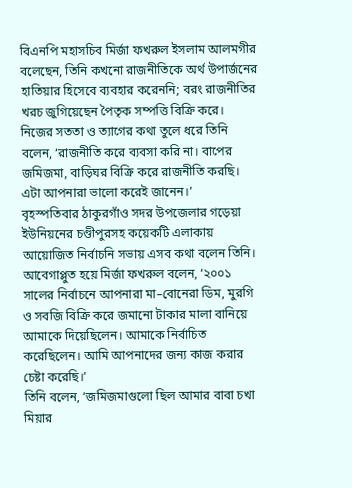বিএনপি মহাসচিব মির্জা ফখরুল ইসলাম আলমগীর বলেছেন, তিনি কখনো রাজনীতিকে অর্থ উপার্জনের হাতিয়ার হিসেবে ব্যবহার করেননি; বরং রাজনীতির খরচ জুগিয়েছেন পৈতৃক সম্পত্তি বিক্রি করে। নিজের সততা ও ত্যাগের কথা তুলে ধরে তিনি বলেন, ‘রাজনীতি করে ব্যবসা করি না। বাপের জমিজমা, বাড়িঘর বিক্রি করে রাজনীতি করছি। এটা আপনারা ভালো করেই জানেন।’
বৃহস্পতিবার ঠাকুরগাঁও সদর উপজেলার গড়েয়া ইউনিয়নের চণ্ডীপুরসহ কয়েকটি এলাকায় আয়োজিত নির্বাচনি সভায় এসব কথা বলেন তিনি।
আবেগাপ্লুত হয়ে মির্জা ফখরুল বলেন, ‘২০০১ সালের নির্বাচনে আপনারা মা–বোনেরা ডিম, মুরগি ও সবজি বিক্রি করে জমানো টাকার মালা বানিয়ে আমাকে দিয়েছিলেন। আমাকে নির্বাচিত করেছিলেন। আমি আপনাদের জন্য কাজ করার চেষ্টা করেছি।’
তিনি বলেন, ‘জমিজমাগুলো ছিল আমার বাবা চখা মিয়ার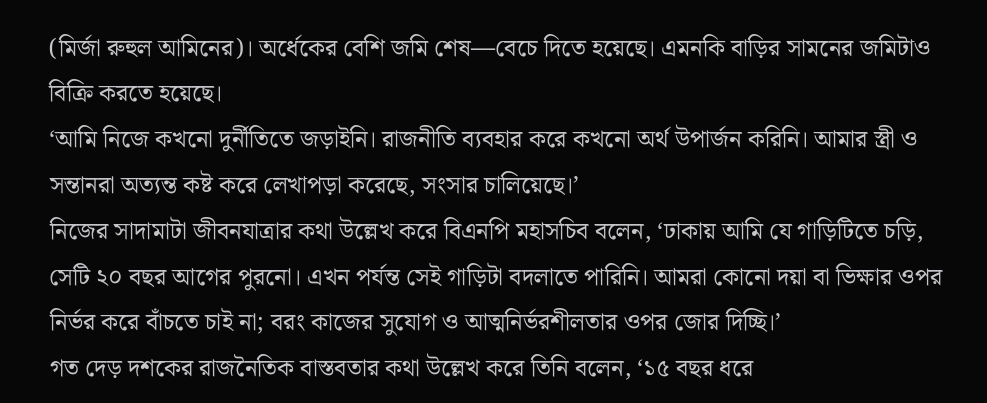(মির্জা রুহুল আমিনের)। অর্ধেকের বেশি জমি শেষ—বেচে দিতে হয়েছে। এমনকি বাড়ির সামনের জমিটাও বিক্রি করতে হয়েছে।
‘আমি নিজে কখনো দুর্নীতিতে জড়াইনি। রাজনীতি ব্যবহার করে কখনো অর্থ উপার্জন করিনি। আমার স্ত্রী ও সন্তানরা অত্যন্ত কষ্ট করে লেখাপড়া করেছে, সংসার চালিয়েছে।’
নিজের সাদামাটা জীবনযাত্রার কথা উল্লেখ করে বিএনপি মহাসচিব বলেন, ‘ঢাকায় আমি যে গাড়িটিতে চড়ি, সেটি ২০ বছর আগের পুরনো। এখন পর্যন্ত সেই গাড়িটা বদলাতে পারিনি। আমরা কোনো দয়া বা ভিক্ষার ওপর নির্ভর করে বাঁচতে চাই না; বরং কাজের সুযোগ ও আত্মনির্ভরশীলতার ওপর জোর দিচ্ছি।’
গত দেড় দশকের রাজনৈতিক বাস্তবতার কথা উল্লেখ করে তিনি বলেন, ‘১৫ বছর ধরে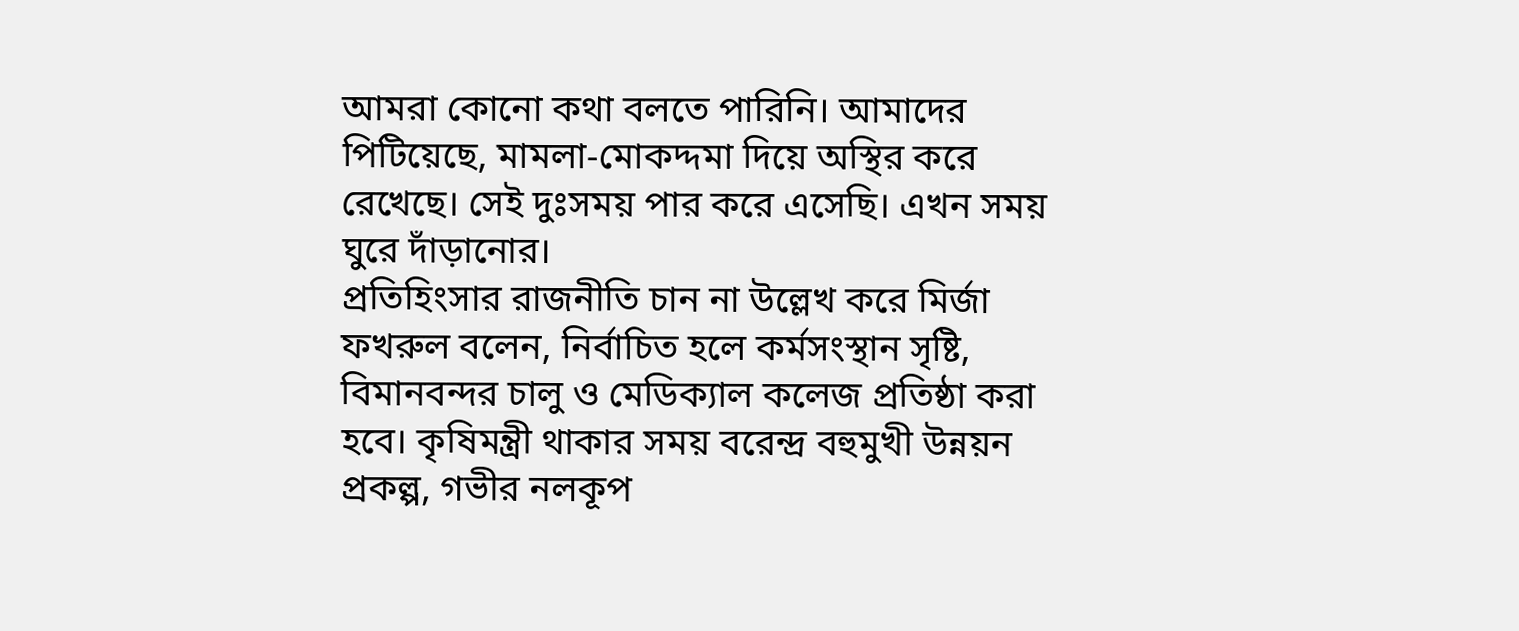আমরা কোনো কথা বলতে পারিনি। আমাদের পিটিয়েছে, মামলা-মোকদ্দমা দিয়ে অস্থির করে রেখেছে। সেই দুঃসময় পার করে এসেছি। এখন সময় ঘুরে দাঁড়ানোর।
প্রতিহিংসার রাজনীতি চান না উল্লেখ করে মির্জা ফখরুল বলেন, নির্বাচিত হলে কর্মসংস্থান সৃষ্টি, বিমানবন্দর চালু ও মেডিক্যাল কলেজ প্রতিষ্ঠা করা হবে। কৃষিমন্ত্রী থাকার সময় বরেন্দ্র বহুমুখী উন্নয়ন প্রকল্প, গভীর নলকূপ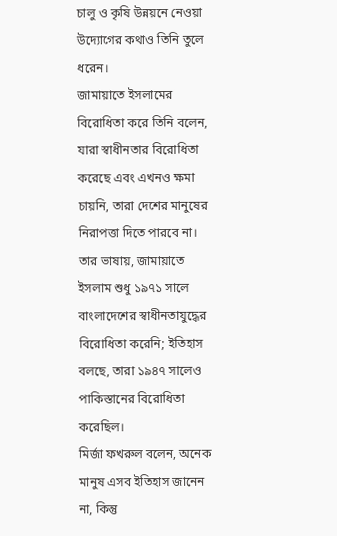চালু ও কৃষি উন্নয়নে নেওয়া উদ্যোগের কথাও তিনি তুলে ধরেন।
জামায়াতে ইসলামের বিরোধিতা করে তিনি বলেন, যারা স্বাধীনতার বিরোধিতা করেছে এবং এখনও ক্ষমা চায়নি, তারা দেশের মানুষের নিরাপত্তা দিতে পারবে না। তার ভাষায়, জামায়াতে ইসলাম শুধু ১৯৭১ সালে বাংলাদেশের স্বাধীনতাযুদ্ধের বিরোধিতা করেনি; ইতিহাস বলছে, তারা ১৯৪৭ সালেও পাকিস্তানের বিরোধিতা করেছিল।
মির্জা ফখরুল বলেন, অনেক মানুষ এসব ইতিহাস জানেন না, কিন্তু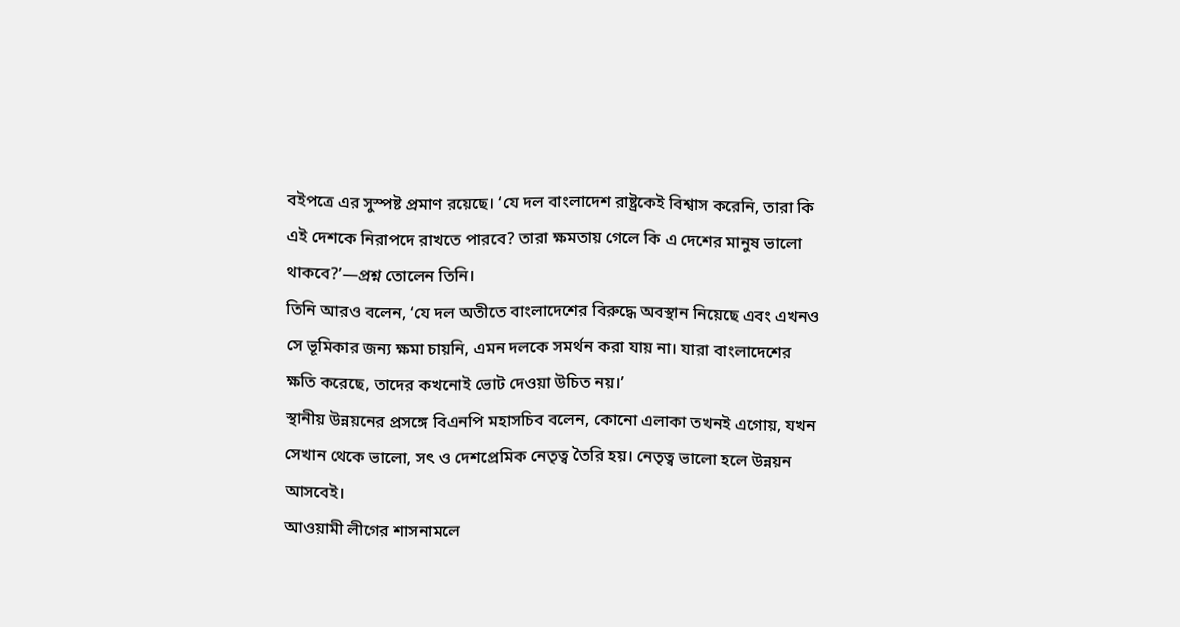বইপত্রে এর সুস্পষ্ট প্রমাণ রয়েছে। ‘যে দল বাংলাদেশ রাষ্ট্রকেই বিশ্বাস করেনি, তারা কি এই দেশকে নিরাপদে রাখতে পারবে? তারা ক্ষমতায় গেলে কি এ দেশের মানুষ ভালো থাকবে?’—প্রশ্ন তোলেন তিনি।
তিনি আরও বলেন, ‘যে দল অতীতে বাংলাদেশের বিরুদ্ধে অবস্থান নিয়েছে এবং এখনও সে ভূমিকার জন্য ক্ষমা চায়নি, এমন দলকে সমর্থন করা যায় না। যারা বাংলাদেশের ক্ষতি করেছে, তাদের কখনোই ভোট দেওয়া উচিত নয়।’
স্থানীয় উন্নয়নের প্রসঙ্গে বিএনপি মহাসচিব বলেন, কোনো এলাকা তখনই এগোয়, যখন সেখান থেকে ভালো, সৎ ও দেশপ্রেমিক নেতৃত্ব তৈরি হয়। নেতৃত্ব ভালো হলে উন্নয়ন আসবেই।
আওয়ামী লীগের শাসনামলে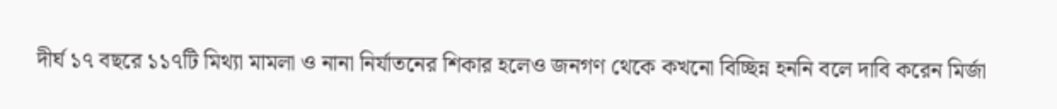দীর্ঘ ১৭ বছরে ১১৭টি মিথ্যা মামলা ও নানা নির্যাতনের শিকার হলেও জনগণ থেকে কখনো বিচ্ছিন্ন হননি বলে দাবি করেন মির্জা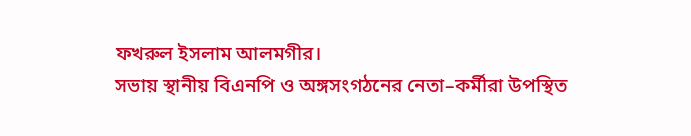ফখরুল ইসলাম আলমগীর।
সভায় স্থানীয় বিএনপি ও অঙ্গসংগঠনের নেতা–কর্মীরা উপস্থিত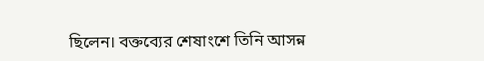ছিলেন। বক্তব্যের শেষাংশে তিনি আসন্ন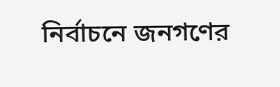নির্বাচনে জনগণের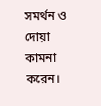সমর্থন ও দোয়া কামনা করেন।